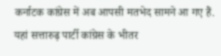कर्नाटक कांग्रेस में अब आपसी मतभेद सामने आ गए हैं. यहां सत्तारुढ़ पार्टी कांग्रेस के भीतर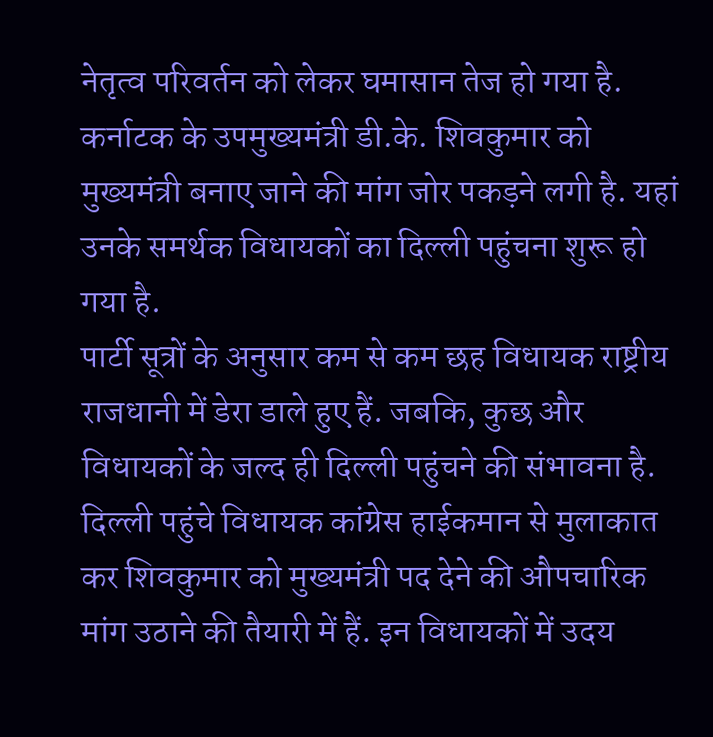नेतृत्व परिवर्तन को लेकर घमासान तेज हो गया है. कर्नाटक के उपमुख्यमंत्री डी.के. शिवकुमार को मुख्यमंत्री बनाए जाने की मांग जोर पकड़ने लगी है. यहां उनके समर्थक विधायकों का दिल्ली पहुंचना शुरू हो गया है.
पार्टी सूत्रों के अनुसार कम से कम छह विधायक राष्ट्रीय राजधानी में डेरा डाले हुए हैं. जबकि, कुछ और विधायकों के जल्द ही दिल्ली पहुंचने की संभावना है. दिल्ली पहुंचे विधायक कांग्रेस हाईकमान से मुलाकात कर शिवकुमार को मुख्यमंत्री पद देने की औपचारिक मांग उठाने की तैयारी में हैं. इन विधायकों में उदय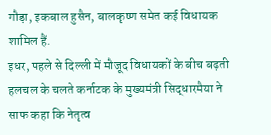गौड़ा, इकबाल हुसैन, बालकृष्ण समेत कई विधायक शामिल हैं.
इधर, पहले से दिल्ली में मौजूद विधायकों के बीच बढ़ती हलचल के चलते कर्नाटक के मुख्यमंत्री सिद्धारमैया ने साफ कहा कि नेतृत्व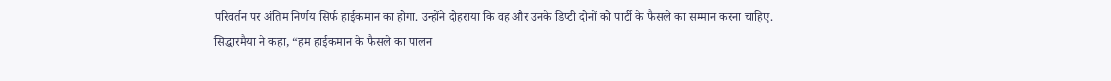परिवर्तन पर अंतिम निर्णय सिर्फ हाईकमान का होगा. उन्होंने दोहराया कि वह और उनके डिप्टी दोनों को पार्टी के फैसले का सम्मान करना चाहिए.
सिद्धारमैया ने कहा, “हम हाईकमान के फैसले का पालन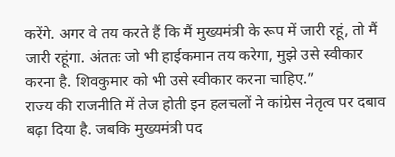करेंगे. अगर वे तय करते हैं कि मैं मुख्यमंत्री के रूप में जारी रहूं, तो मैं जारी रहूंगा. अंततः जो भी हाईकमान तय करेगा, मुझे उसे स्वीकार करना है. शिवकुमार को भी उसे स्वीकार करना चाहिए.”
राज्य की राजनीति में तेज होती इन हलचलों ने कांग्रेस नेतृत्व पर दबाव बढ़ा दिया है. जबकि मुख्यमंत्री पद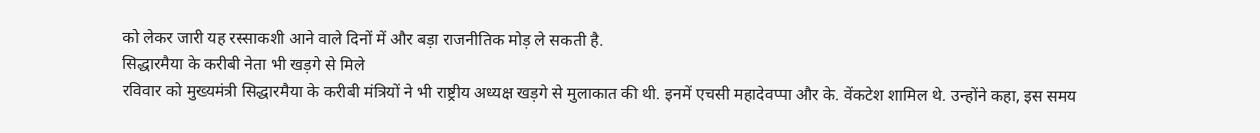को लेकर जारी यह रस्साकशी आने वाले दिनों में और बड़ा राजनीतिक मोड़ ले सकती है.
सिद्धारमैया के करीबी नेता भी खड़गे से मिले
रविवार को मुख्यमंत्री सिद्धारमैया के करीबी मंत्रियों ने भी राष्ट्रीय अध्यक्ष खड़गे से मुलाकात की थी. इनमें एचसी महादेवप्पा और के. वेंकटेश शामिल थे. उन्होंने कहा, इस समय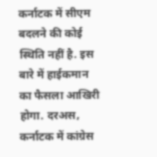कर्नाटक में सीएम बदलने की कोई स्थिति नहीं है. इस बारे में हाईकमान का फैसला आखिरी होगा. दरअस, कर्नाटक में कांग्रेस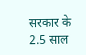सरकार के 2.5 साल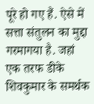पूरे हो गए हैं. ऐसे में सत्ता संतुलन का मुद्दा गरमागया है. जहां एक तरफ डीके शिवकुमार के समर्थक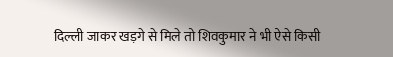दिल्ली जाकर खड़गे से मिले तो शिवकुमार ने भी ऐसे किसी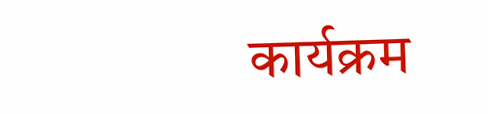कार्यक्रम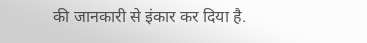की जानकारी से इंकार कर दिया है.